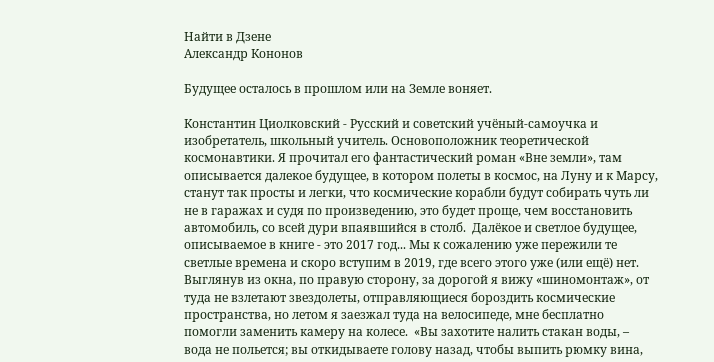Найти в Дзене
Александр Кононов

Будущее осталось в прошлом или на Земле воняет.

Константин Циолковский - Русский и советский учёный-самоучка и изобретатель, школьный учитель. Основоположник теоретической космонавтики. Я прочитал его фантастический роман «Вне земли», там описывается далекое будущее, в котором полеты в космос, на Луну и к Марсу, станут так просты и легки, что космические корабли будут собирать чуть ли не в гаражах и судя по произведению, это будет проще, чем восстановить автомобиль, со всей дури впаявшийся в столб.  Далёкое и светлое будущее, описываемое в книге - это 2017 год... Мы к сожалению уже пережили те светлые времена и скоро вступим в 2019, где всего этого уже (или ещё) нет.  Выглянув из окна, по правую сторону, за дорогой я вижу «шиномонтаж», от туда не взлетают звездолеты, отправляющиеся бороздить космические пространства, но летом я заезжал туда на велосипеде, мне бесплатно помогли заменить камеру на колесе.  «Вы захотите налить стакан воды, – вода не польется; вы откидываете голову назад, чтобы выпить рюмку вина,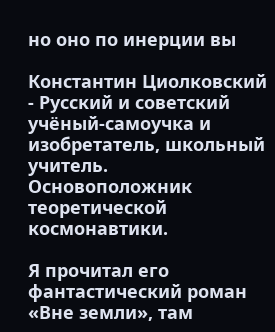но оно по инерции вы

Константин Циолковский - Русский и советский учёный-самоучка и изобретатель, школьный учитель. Основоположник теоретической космонавтики.

Я прочитал его фантастический роман «Вне земли», там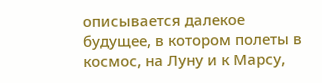описывается далекое будущее, в котором полеты в космос, на Луну и к Марсу,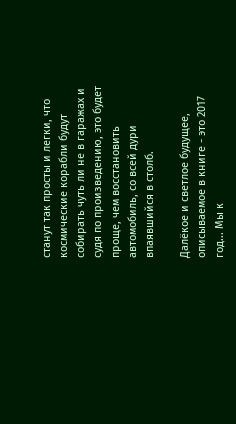станут так просты и легки, что космические корабли будут собирать чуть ли не в гаражах и судя по произведению, это будет проще, чем восстановить автомобиль, со всей дури впаявшийся в столб.

Далёкое и светлое будущее, описываемое в книге - это 2017 год... Мы к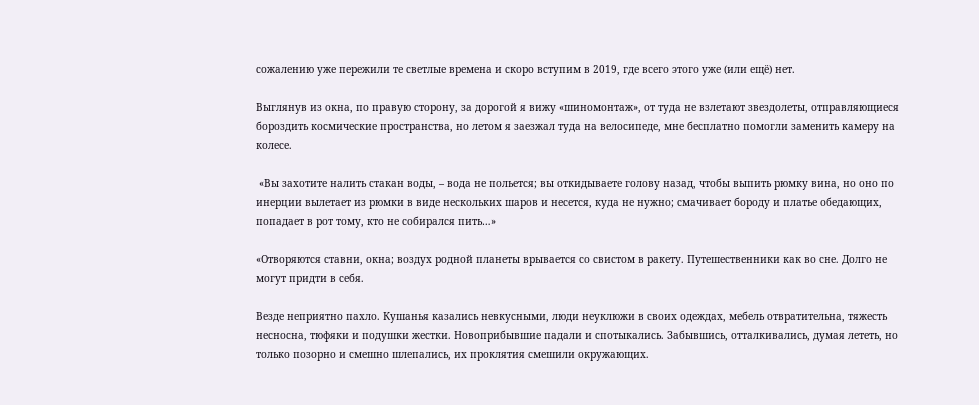сожалению уже пережили те светлые времена и скоро вступим в 2019, где всего этого уже (или ещё) нет.

Выглянув из окна, по правую сторону, за дорогой я вижу «шиномонтаж», от туда не взлетают звездолеты, отправляющиеся бороздить космические пространства, но летом я заезжал туда на велосипеде, мне бесплатно помогли заменить камеру на колесе.

 «Вы захотите налить стакан воды, – вода не польется; вы откидываете голову назад, чтобы выпить рюмку вина, но оно по инерции вылетает из рюмки в виде нескольких шаров и несется, куда не нужно; смачивает бороду и платье обедающих, попадает в рот тому, кто не собирался пить…»

«Отворяются ставни, окна; воздух родной планеты врывается со свистом в ракету. Путешественники как во сне. Долго не могут придти в себя.

Везде неприятно пахло. Кушанья казались невкусными, люди неуклюжи в своих одеждах, мебель отвратительна, тяжесть несносна, тюфяки и подушки жестки. Новоприбывшие падали и спотыкались. Забывшись, отталкивались, думая лететь, но только позорно и смешно шлепались, их проклятия смешили окружающих.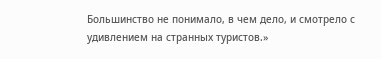Большинство не понимало, в чем дело, и смотрело с удивлением на странных туристов.»